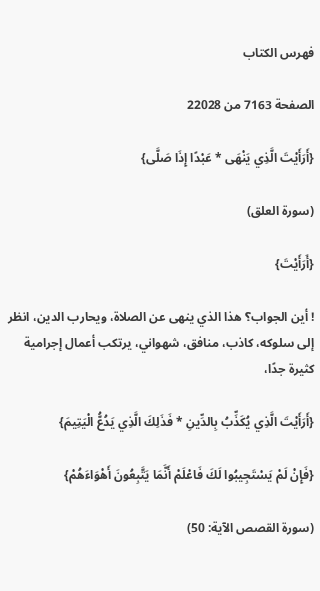فهرس الكتاب

الصفحة 7163 من 22028

{أَرَأَيْتَ الَّذِي يَنْهَى * عَبْدًا إِذَا صَلَّى}

(سورة العلق)

{أَرَأَيْتَ}

! أين الجواب؟ هذا الذي ينهى عن الصلاة، ويحارب الدين، انظر إلى سلوكه، كاذب، منافق، شهواني، يرتكب أعمال إجرامية كثيرة جدًا،

{أَرَأَيْتَ الَّذِي يُكَذِّبُ بِالدِّينِ * فَذَلِكَ الَّذِي يَدُعُّ الْيَتِيمَ}

{فَإِنْ لَمْ يَسْتَجِيبُوا لَكَ فَاعْلَمْ أَنَّمَا يَتَّبِعُونَ أَهْوَاءَهُمْ}

(سورة القصص الآية: 50)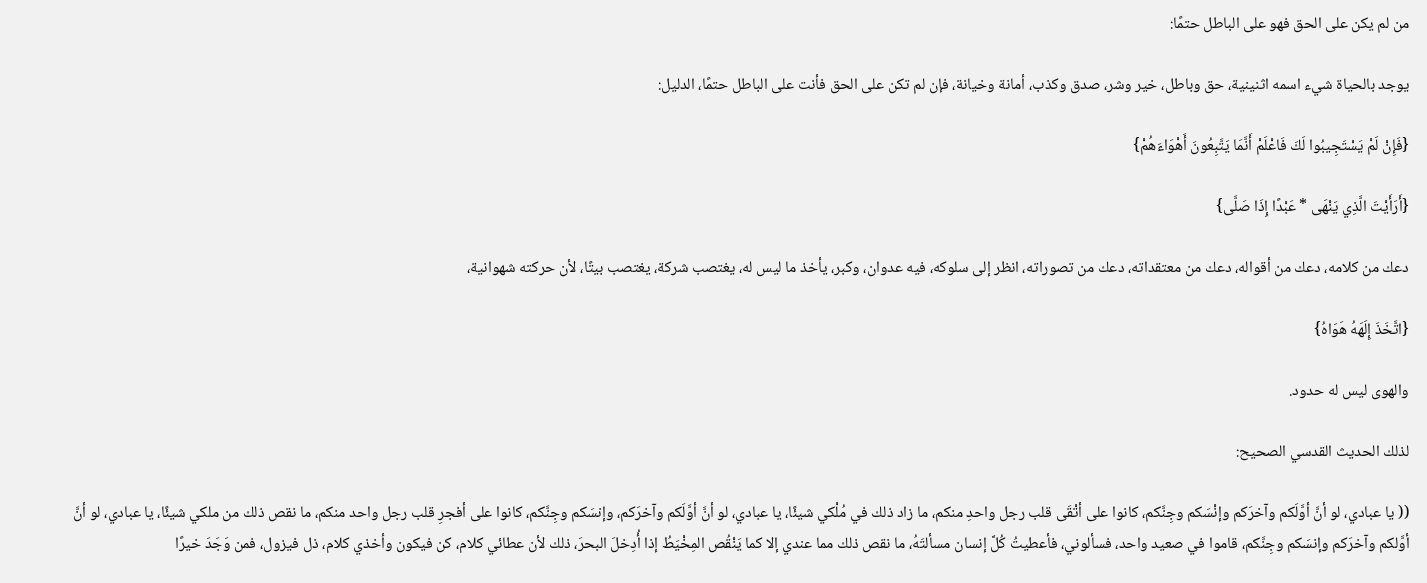من لم يكن على الحق فهو على الباطل حتمًا:

يوجد بالحياة شيء اسمه اثنينية، حق وباطل، خير وشر، صدق وكذب، أمانة وخيانة، فإن لم تكن على الحق فأنت على الباطل حتمًا، الدليل:

{فَإِنْ لَمْ يَسْتَجِيبُوا لَكَ فَاعْلَمْ أَنَّمَا يَتَّبِعُونَ أَهْوَاءَهُمْ}

{أَرَأَيْتَ الَّذِي يَنْهَى * عَبْدًا إِذَا صَلَّى}

دعك من كلامه، دعك من أقواله، دعك من معتقداته، دعك من تصوراته، انظر إلى سلوكه، فيه عدوان، وكبر، يأخذ ما ليس له، يغتصب شركة، يغتصب بيتًا، لأن حركته شهوانية،

{اتَّخَذَ إِلَهَهُ هَوَاهُ}

والهوى ليس له حدود.

لذلك الحديث القدسي الصحيح:

(( يا عبادي، لو أنَّ أوَّلَكم وآخرَكم وإنْسَكم وجِنَّكم، كانوا على أتْقَى قلب رجل واحدِ منكم، ما زاد ذلك في مُلْكي شيئًا، يا عبادي، لو أنَّ أوَّلَكم وآخرَكم، وإنسَكم وجِنَّكم، كانوا على أفجرِ قلب رجل واحد منكم، ما نقص ذلك من ملكي شيئًا، يا عبادي، لو أنَّ أوَّلكم وآخرَكم وإنسَكم وجِنَّكم، قاموا في صعيد واحد، فسألوني، فأعطيتُ كُلَّ إنسان مسألتَهُ، ما نقص ذلك مما عندي إلا كما يَنْقُص المِخْيَطُ إذا أُدِخلَ البحرَ، ذلك لأن عطائي كلام، كن فيكون وأخذي كلام، ذل فيزول، فمن وَجَدَ خيرًا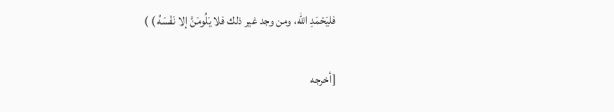فليَحْمَدِ الله، ومن وجد غير ذلك فلا يَلُومَنَّ إلا نَفْسَهُ ) )

[أخرجه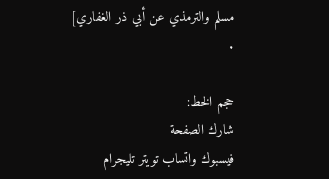مسلم والترمذي عن أبي ذر الغفاري] .

حجم الخط:
شارك الصفحة
فيسبوك واتساب تويتر تليجرام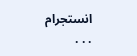انستجرام
. . .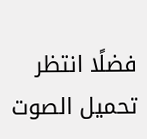فضلًا انتظر تحميل الصوت